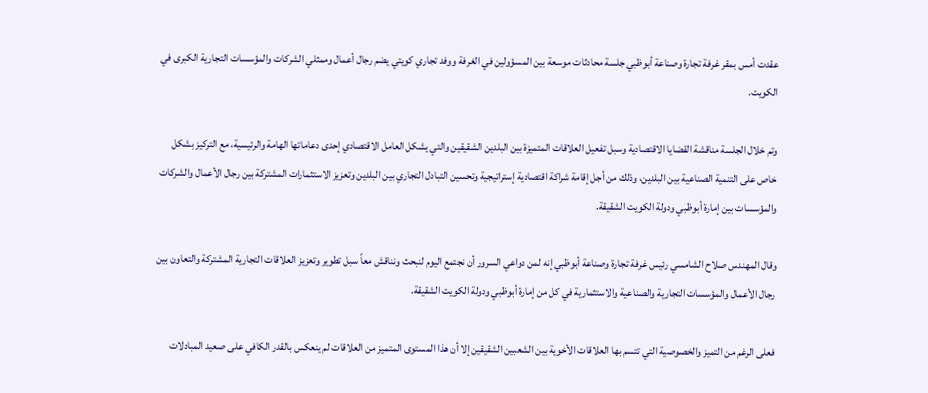عقدت أمس بمقر غرفة تجارة وصناعة أبوظبي جلسة محادثات موسعة بين المسؤولين في الغرفة ووفد تجاري كويتي يضم رجال أعمال وممثلي الشركات والمؤسسات التجارية الكبرى في الكويت.

وتم خلال الجلسة مناقشة القضايا الاقتصادية وسبل تفعيل العلاقات المتميزة بين البلدين الشقيقين والتي يشكل العامل الاقتصادي إحدى دعاماتها الهامة والرئيسية، مع التركيز بشكل خاص على التنمية الصناعية بين البلدين، وذلك من أجل إقامة شراكة اقتصادية إستراتيجية وتحسين التبادل التجاري بين البلدين وتعزيز الاستثمارات المشتركة بين رجال الأعمال والشركات والمؤسسات بين إمارة أبوظبي ودولة الكويت الشقيقة.

وقال المهندس صلاح الشامسي رئيس غرفة تجارة وصناعة أبوظبي إنه لمن دواعي السرور أن نجتمع اليوم لنبحث ونناقش معاً سبل تطوير وتعزيز العلاقات التجارية المشتركة والتعاون بين رجال الأعمال والمؤسسات التجارية والصناعية والاستثمارية في كل من إمارة أبوظبي ودولة الكويت الشقيقة.

فعلى الرغم من التميز والخصوصية التي تتسم بها العلاقات الأخوية بين الشعبين الشقيقين إلا أن هذا المستوى المتميز من العلاقات لم ينعكس بالقدر الكافي على صعيد المبادلات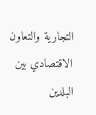التجارية والتعاون الاقتصادي بين البلدين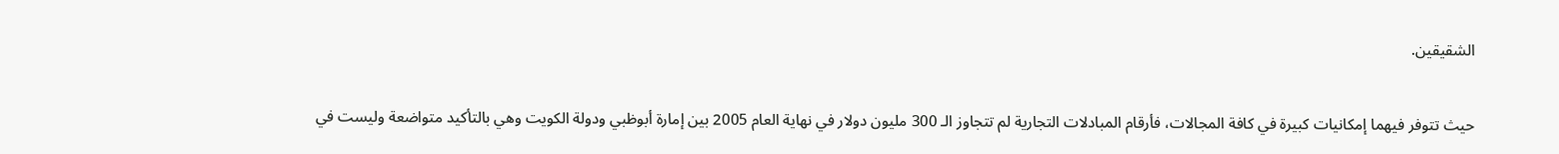الشقيقين.

حيث تتوفر فيهما إمكانيات كبيرة في كافة المجالات، فأرقام المبادلات التجارية لم تتجاوز الـ 300 مليون دولار في نهاية العام 2005 بين إمارة أبوظبي ودولة الكويت وهي بالتأكيد متواضعة وليست في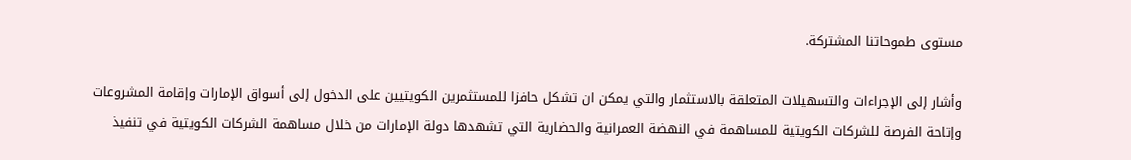مستوى طموحاتنا المشتركة.

وأشار إلى الإجراءات والتسهيلات المتعلقة بالاستثمار والتي يمكن ان تشكل حافزا للمستثمرين الكويتيين على الدخول إلى أسواق الإمارات وإقامة المشروعات وإتاحة الفرصة للشركات الكويتية للمساهمة في النهضة العمرانية والحضارية التي تشهدها دولة الإمارات من خلال مساهمة الشركات الكويتية في تنفيذ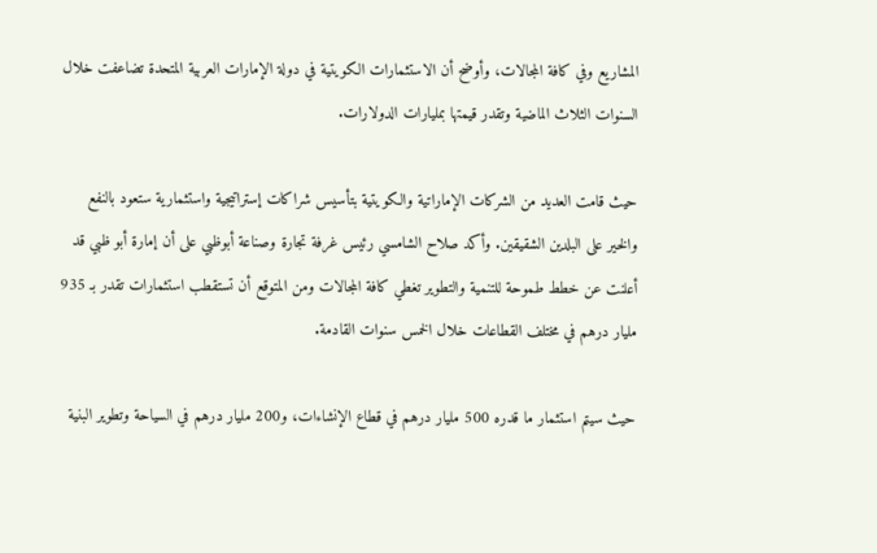المشاريع وفي كافة المجالات، وأوضح أن الاستثمارات الكويتية في دولة الإمارات العربية المتحدة تضاعفت خلال السنوات الثلاث الماضية وتقدر قيمتها بمليارات الدولارات.

حيث قامت العديد من الشركات الإماراتية والكويتية بتأسيس شراكات إستراتيجية واستثمارية ستعود بالنفع والخير على البلدين الشقيقين. وأكد صلاح الشامسي رئيس غرفة تجارة وصناعة أبوظبي على أن إمارة أبو ظبي قد أعلنت عن خطط طموحة للتنمية والتطوير تغطي كافة المجالات ومن المتوقع أن تستقطب استثمارات تقدر بـ 935 مليار درهم في مختلف القطاعات خلال الخمس سنوات القادمة.

حيث سيتم استثمار ما قدره 500 مليار درهم في قطاع الإنشاءات، و200 مليار درهم في السياحة وتطوير البنية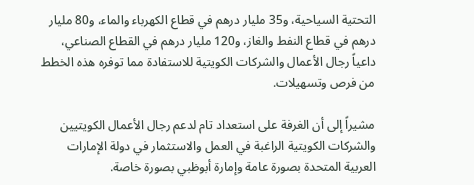التحتية السياحية، و35 مليار درهم في قطاع الكهرباء والماء، و80 مليار درهم في قطاع النفط والغاز، و120 مليار درهم في القطاع الصناعي، داعياً رجال الأعمال والشركات الكويتية للاستفادة مما توفره هذه الخطط من فرص وتسهيلات.

مشيراً إلى أن الغرفة على استعداد تام لدعم رجال الأعمال الكويتيين والشركات الكويتية الراغبة في العمل والاستثمار في دولة الإمارات العربية المتحدة بصورة عامة وإمارة أبوظبي بصورة خاصة.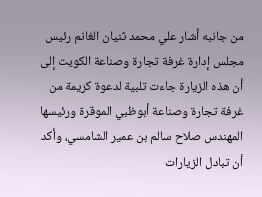من جانبه أشار علي محمد ثنيان الغانم رئيس مجلس إدارة غرفة تجارة وصناعة الكويت إلى أن هذه الزيارة جاءت تلبية لدعوة كريمة من غرفة تجارة وصناعة أبوظبي الموقرة ورئيسها المهندس صلاح سالم بن عمير الشامسي، وأكد أن تبادل الزيارات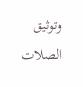وتوثيق الصلات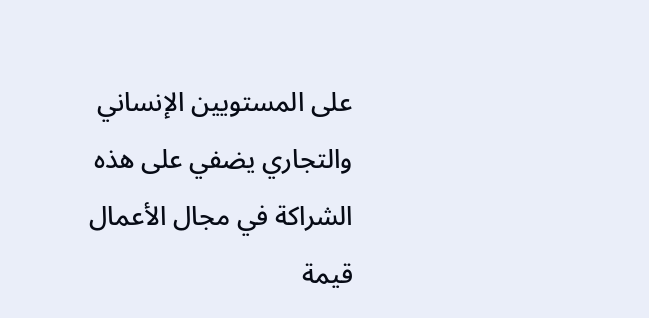على المستويين الإنساني والتجاري يضفي على هذه الشراكة في مجال الأعمال قيمة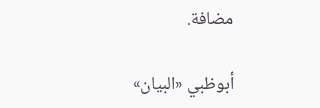مضافة.

أبوظبي «البيان»